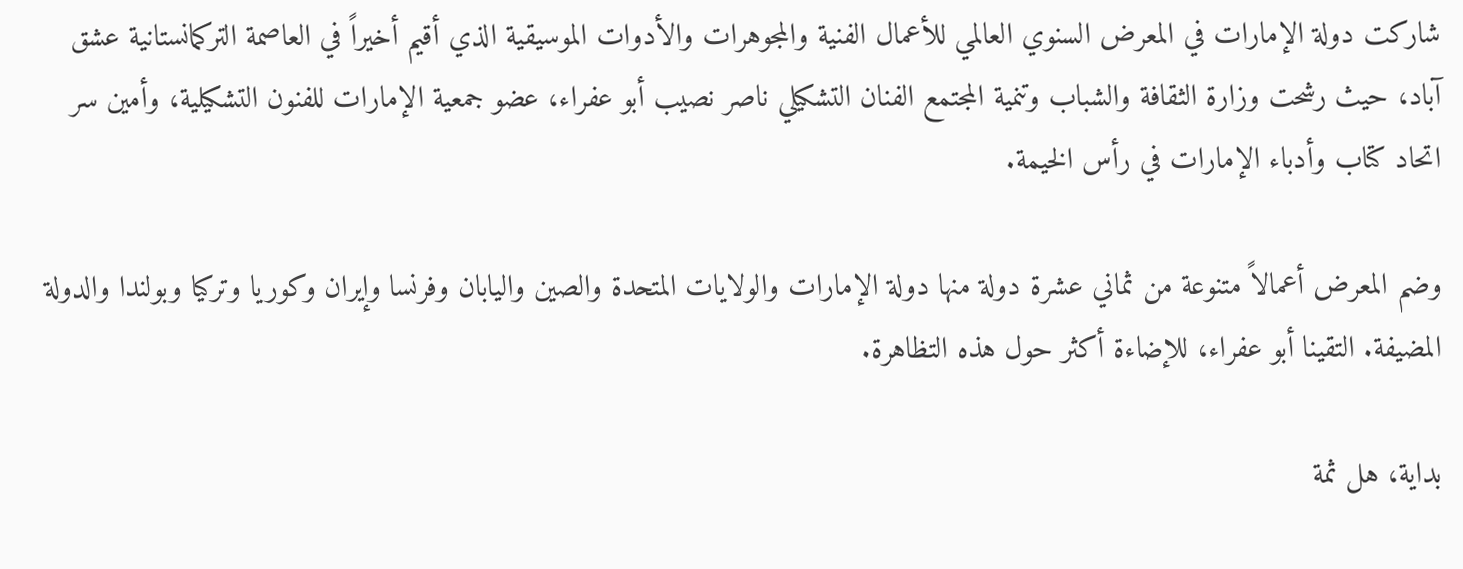شاركت دولة الإمارات في المعرض السنوي العالمي للأعمال الفنية والمجوهرات والأدوات الموسيقية الذي أقيم أخيراً في العاصمة التركمانستانية عشق آباد، حيث رشحت وزارة الثقافة والشباب وتنمية المجتمع الفنان التشكيلي ناصر نصيب أبو عفراء، عضو جمعية الإمارات للفنون التشكيلية، وأمين سر اتحاد كتاب وأدباء الإمارات في رأس الخيمة.

وضم المعرض أعمالاً متنوعة من ثماني عشرة دولة منها دولة الإمارات والولايات المتحدة والصين واليابان وفرنسا وإيران وكوريا وتركيا وبولندا والدولة المضيفة. التقينا أبو عفراء، للإضاءة أكثر حول هذه التظاهرة.

بداية، هل ثمة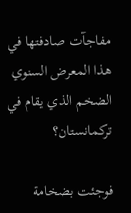مفاجآت صادفتها في هذا المعرض السنوي الضخم الذي يقام في تركمانستان؟

فوجئت بضخامة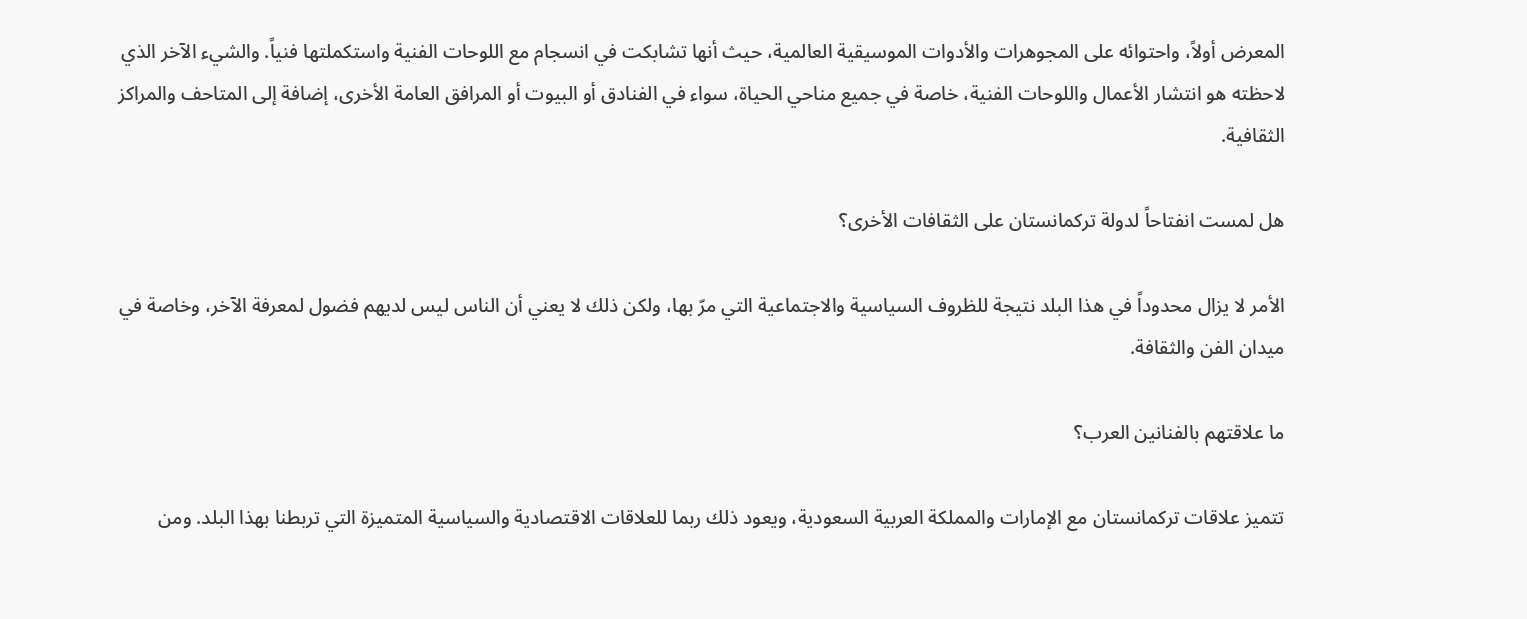المعرض أولاً، واحتوائه على المجوهرات والأدوات الموسيقية العالمية، حيث أنها تشابكت في انسجام مع اللوحات الفنية واستكملتها فنياً. والشيء الآخر الذي لاحظته هو انتشار الأعمال واللوحات الفنية، خاصة في جميع مناحي الحياة، سواء في الفنادق أو البيوت أو المرافق العامة الأخرى، إضافة إلى المتاحف والمراكز الثقافية.

هل لمست انفتاحاً لدولة تركمانستان على الثقافات الأخرى؟

الأمر لا يزال محدوداً في هذا البلد نتيجة للظروف السياسية والاجتماعية التي مرّ بها، ولكن ذلك لا يعني أن الناس ليس لديهم فضول لمعرفة الآخر، وخاصة في ميدان الفن والثقافة.

ما علاقتهم بالفنانين العرب؟

تتميز علاقات تركمانستان مع الإمارات والمملكة العربية السعودية، ويعود ذلك ربما للعلاقات الاقتصادية والسياسية المتميزة التي تربطنا بهذا البلد. ومن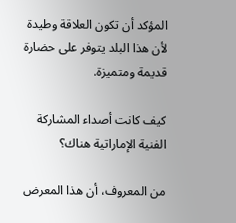المؤكد أن تكون العلاقة وطيدة لأن هذا البلد يتوفر على حضارة قديمة ومتميزة.

كيف كانت أصداء المشاركة الفنية الإماراتية هناك؟

من المعروف، أن هذا المعرض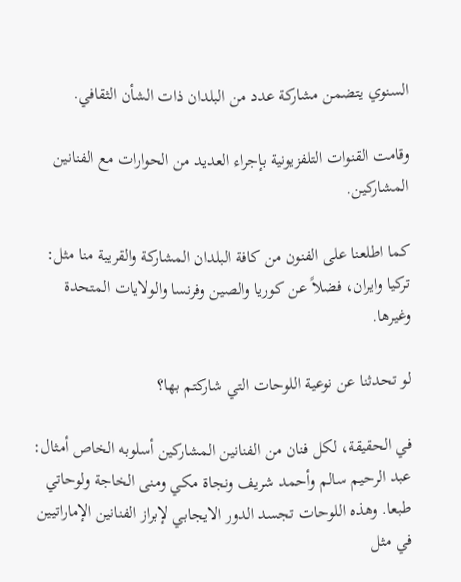السنوي يتضمن مشاركة عدد من البلدان ذات الشأن الثقافي.

وقامت القنوات التلفزيونية بإجراء العديد من الحوارات مع الفنانين المشاركين.

كما اطلعنا على الفنون من كافة البلدان المشاركة والقريبة منا مثل: تركيا وايران، فضلاً عن كوريا والصين وفرنسا والولايات المتحدة وغيرها.

لو تحدثنا عن نوعية اللوحات التي شاركتم بها؟

في الحقيقة، لكل فنان من الفنانين المشاركين أسلوبه الخاص أمثال: عبد الرحيم سالم وأحمد شريف ونجاة مكي ومنى الخاجة ولوحاتي طبعا. وهذه اللوحات تجسد الدور الايجابي لإبراز الفنانين الإماراتيين في مثل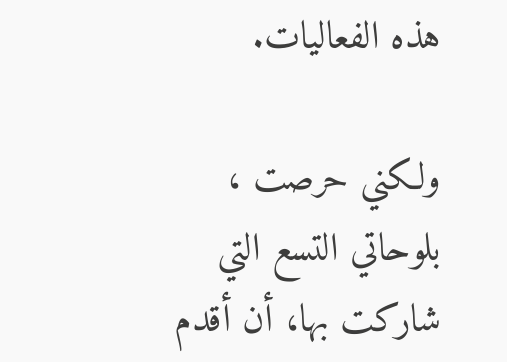هذه الفعاليات.

ولكني حرصت ، بلوحاتي التسع التي شاركت بها، أن أقدم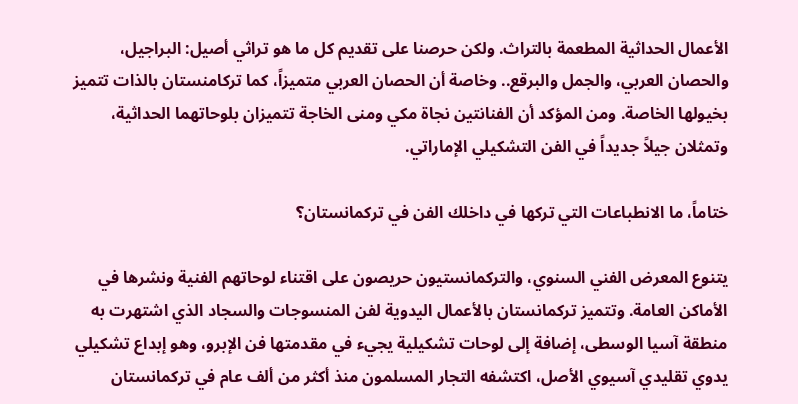الأعمال الحداثية المطعمة بالتراث. ولكن حرصنا على تقديم كل ما هو تراثي أصيل: البراجيل، والحصان العربي، والجمل والبرقع.. وخاصة أن الحصان العربي متميزاً، كما تركامنستان بالذات تتميز بخيولها الخاصة. ومن المؤكد أن الفنانتين نجاة مكي ومنى الخاجة تتميزان بلوحاتهما الحداثية، وتمثلان جيلاً جديداً في الفن التشكيلي الإماراتي.

ختاماً، ما الانطباعات التي تركها في داخلك الفن في تركمانستان؟

يتنوع المعرض الفني السنوي، والتركمانستيون حريصون على اقتناء لوحاتهم الفنية ونشرها في الأماكن العامة. وتتميز تركمانستان بالأعمال اليدوية لفن المنسوجات والسجاد الذي اشتهرت به منطقة آسيا الوسطى، إضافة إلى لوحات تشكيلية يجيء في مقدمتها فن الإبرو، وهو إبداع تشكيلي يدوي تقليدي آسيوي الأصل، اكتشفه التجار المسلمون منذ أكثر من ألف عام في تركمانستان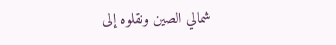شمالي الصين ونقلوه إلى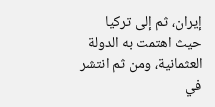إيران، ثم إلى تركيا حيث اهتمت به الدولة العثمانية، ومن ثم انتشر في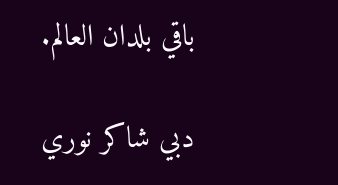باقي بلدان العالم.

دبي شاكر نوري